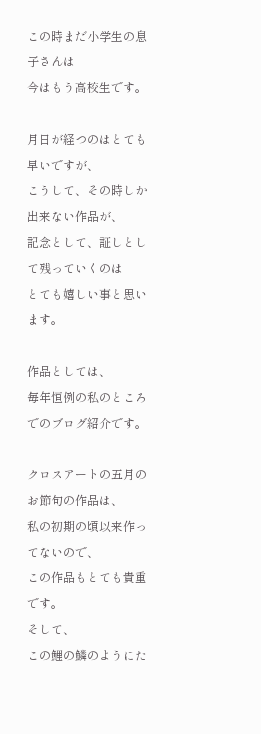この時まだ小学生の息子さんは
今はもう高校生です。

月日が経つのはとても早いですが、
こうして、その時しか出来ない作品が、
記念として、証しとして残っていくのは
とても嬉しい事と思います。

作品としては、
毎年恒例の私のところでのブログ紹介です。

クロスアートの五月のお節句の作品は、
私の初期の頃以来作ってないので、
この作品もとても貴重です。
そして、
この鯉の鱗のようにた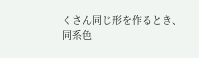くさん同じ形を作るとき、
同系色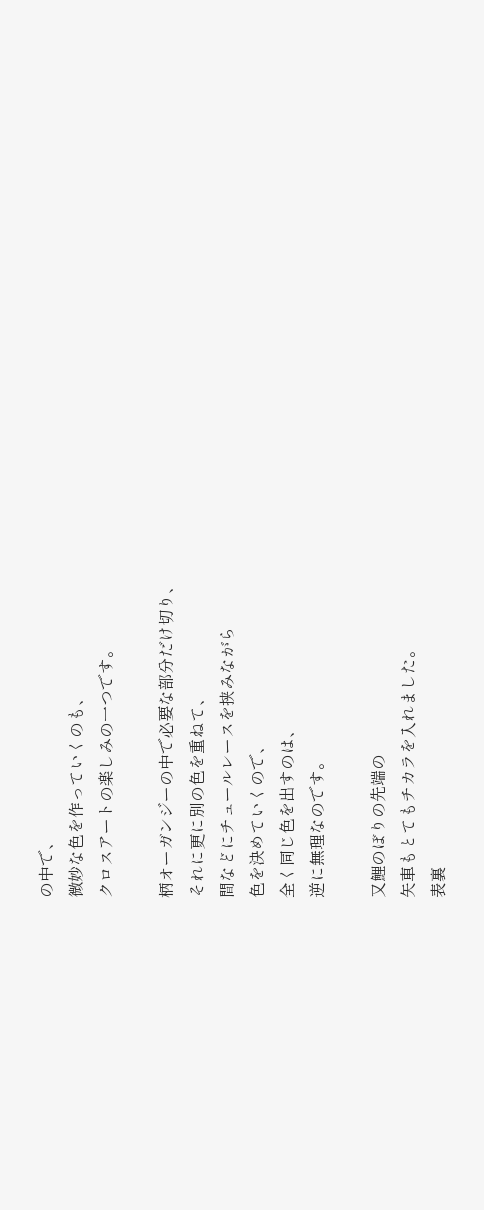の中で、
微妙な色を作っていくのも、
クロスアートの楽しみの一つです。

柄オーガンジーの中で必要な部分だけ切り、
それに更に別の色を重ねて、
間などにチュールレースを挟みながら
色を決めていくので、
全く同じ色を出すのは、
逆に無理なのです。

又鯉のぼりの先端の
矢車もとてもチカラを入れました。
表裏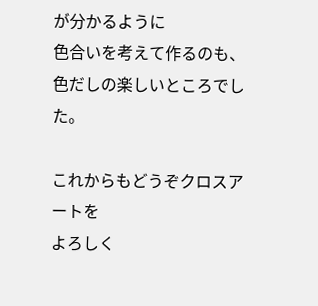が分かるように
色合いを考えて作るのも、
色だしの楽しいところでした。

これからもどうぞクロスアートを
よろしく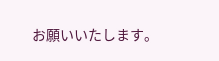お願いいたします。